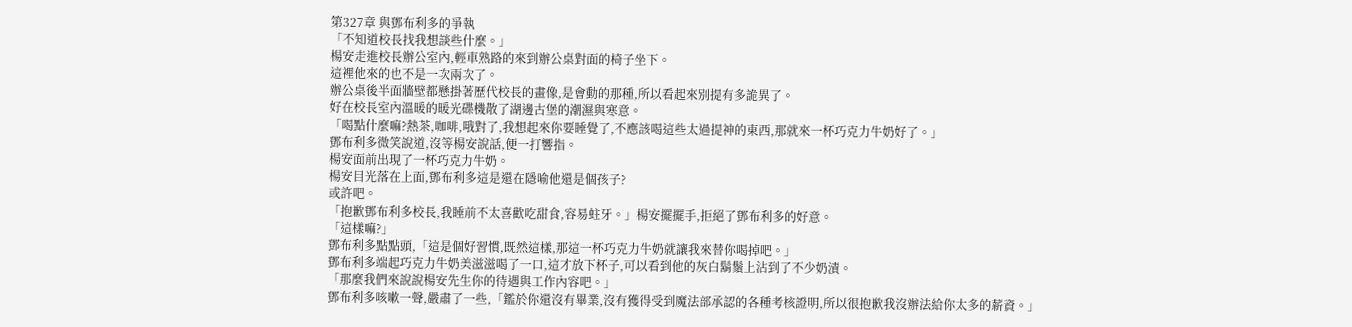第327章 與鄧布利多的爭執
「不知道校長找我想談些什麼。」
楊安走進校長辦公室內,輕車熟路的來到辦公桌對面的椅子坐下。
這裡他來的也不是一次兩次了。
辦公桌後半面牆壁都懸掛著歷代校長的畫像,是會動的那種,所以看起來別提有多詭異了。
好在校長室內溫暖的暖光碟機散了湖邊古堡的潮濕與寒意。
「喝點什麼嘛?熱茶,咖啡,哦對了,我想起來你要睡覺了,不應該喝這些太過提神的東西,那就來一杯巧克力牛奶好了。」
鄧布利多微笑說道,沒等楊安說話,便一打響指。
楊安面前出現了一杯巧克力牛奶。
楊安目光落在上面,鄧布利多這是還在隱喻他還是個孩子?
或許吧。
「抱歉鄧布利多校長,我睡前不太喜歡吃甜食,容易蛀牙。」楊安擺擺手,拒絕了鄧布利多的好意。
「這樣嘛?」
鄧布利多點點頭,「這是個好習慣,既然這樣,那這一杯巧克力牛奶就讓我來替你喝掉吧。」
鄧布利多端起巧克力牛奶美滋滋喝了一口,這才放下杯子,可以看到他的灰白鬍鬚上沾到了不少奶漬。
「那麼我們來說說楊安先生你的待遇與工作內容吧。」
鄧布利多咳嗽一聲,嚴肅了一些,「鑑於你還沒有畢業,沒有獲得受到魔法部承認的各種考核證明,所以很抱歉我沒辦法給你太多的薪資。」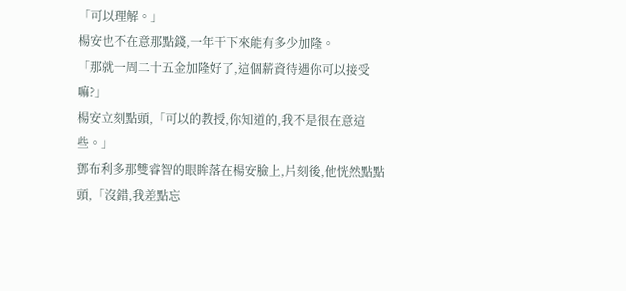「可以理解。」
楊安也不在意那點錢,一年干下來能有多少加隆。
「那就一周二十五金加隆好了,這個薪資待遇你可以接受嘛?」
楊安立刻點頭,「可以的教授,你知道的,我不是很在意這些。」
鄧布利多那雙睿智的眼眸落在楊安臉上,片刻後,他恍然點點頭,「沒錯,我差點忘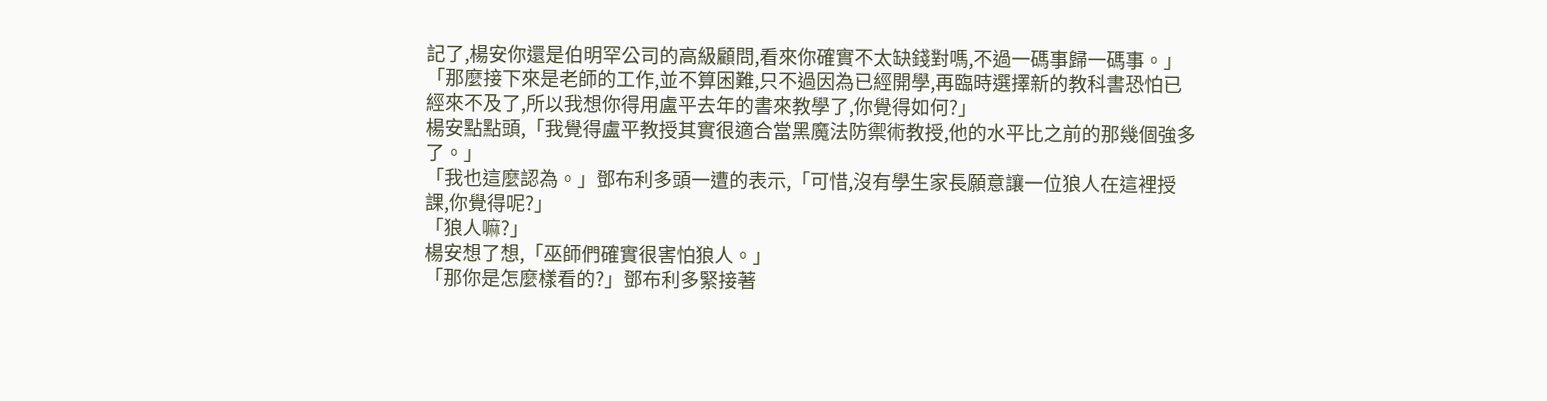記了,楊安你還是伯明罕公司的高級顧問,看來你確實不太缺錢對嗎,不過一碼事歸一碼事。」
「那麼接下來是老師的工作,並不算困難,只不過因為已經開學,再臨時選擇新的教科書恐怕已經來不及了,所以我想你得用盧平去年的書來教學了,你覺得如何?」
楊安點點頭,「我覺得盧平教授其實很適合當黑魔法防禦術教授,他的水平比之前的那幾個強多了。」
「我也這麼認為。」鄧布利多頭一遭的表示,「可惜,沒有學生家長願意讓一位狼人在這裡授課,你覺得呢?」
「狼人嘛?」
楊安想了想,「巫師們確實很害怕狼人。」
「那你是怎麼樣看的?」鄧布利多緊接著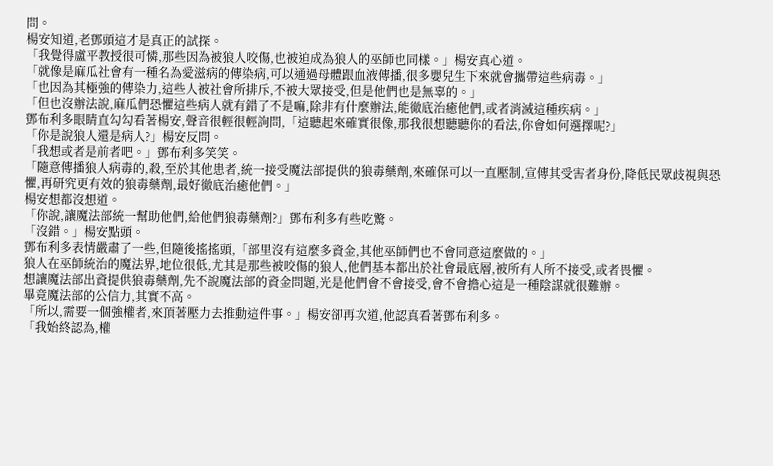問。
楊安知道,老鄧頭這才是真正的試探。
「我覺得盧平教授很可憐,那些因為被狼人咬傷,也被迫成為狼人的巫師也同樣。」楊安真心道。
「就像是麻瓜社會有一種名為愛滋病的傳染病,可以通過母體跟血液傳播,很多嬰兒生下來就會攜帶這些病毒。」
「也因為其極強的傳染力,這些人被社會所排斥,不被大眾接受,但是他們也是無辜的。」
「但也沒辦法說,麻瓜們恐懼這些病人就有錯了不是嘛,除非有什麼辦法,能徹底治癒他們,或者消滅這種疾病。」
鄧布利多眼睛直勾勾看著楊安,聲音很輕很輕詢問,「這聽起來確實很像,那我很想聽聽你的看法,你會如何選擇呢?」
「你是說狼人還是病人?」楊安反問。
「我想或者是前者吧。」鄧布利多笑笑。
「隨意傳播狼人病毒的,殺,至於其他患者,統一接受魔法部提供的狼毒藥劑,來確保可以一直壓制,宣傳其受害者身份,降低民眾歧視與恐懼,再研究更有效的狼毒藥劑,最好徹底治癒他們。」
楊安想都沒想道。
「你說,讓魔法部統一幫助他們,給他們狼毒藥劑?」鄧布利多有些吃驚。
「沒錯。」楊安點頭。
鄧布利多表情嚴肅了一些,但隨後搖搖頭,「部里沒有這麼多資金,其他巫師們也不會同意這麼做的。」
狼人在巫師統治的魔法界,地位很低,尤其是那些被咬傷的狼人,他們基本都出於社會最底層,被所有人所不接受,或者畏懼。
想讓魔法部出資提供狼毒藥劑,先不說魔法部的資金問題,光是他們會不會接受,會不會擔心這是一種陰謀就很難辦。
畢竟魔法部的公信力,其實不高。
「所以,需要一個強權者,來頂著壓力去推動這件事。」楊安卻再次道,他認真看著鄧布利多。
「我始終認為,權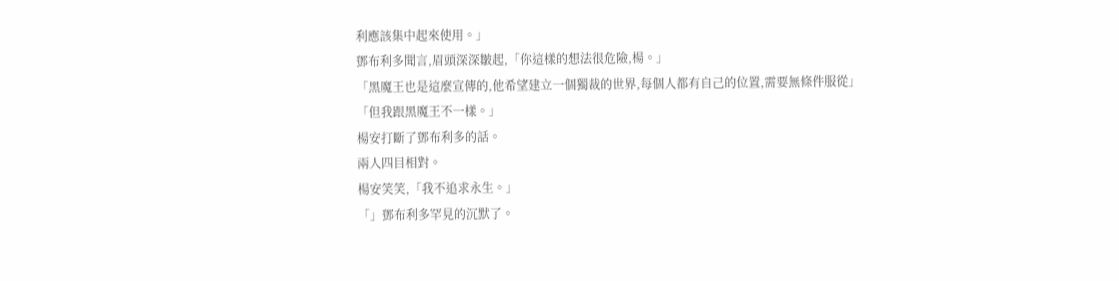利應該集中起來使用。」
鄧布利多聞言,眉頭深深皺起,「你這樣的想法很危險,楊。」
「黑魔王也是這麼宣傳的,他希望建立一個獨裁的世界,每個人都有自己的位置,需要無條件服從」
「但我跟黑魔王不一樣。」
楊安打斷了鄧布利多的話。
兩人四目相對。
楊安笑笑,「我不追求永生。」
「」鄧布利多罕見的沉默了。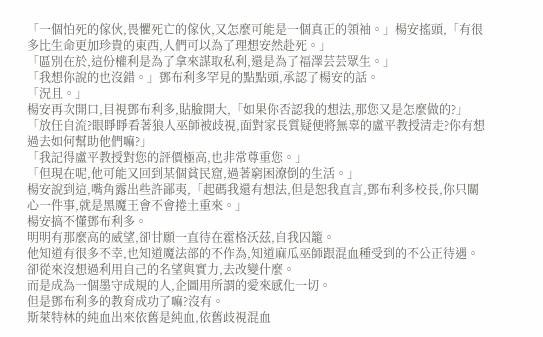「一個怕死的傢伙,畏懼死亡的傢伙,又怎麼可能是一個真正的領袖。」楊安搖頭,「有很多比生命更加珍貴的東西,人們可以為了理想安然赴死。」
「區別在於,這份權利是為了拿來謀取私利,還是為了福澤芸芸眾生。」
「我想你說的也沒錯。」鄧布利多罕見的點點頭,承認了楊安的話。
「況且。」
楊安再次開口,目視鄧布利多,貼臉開大,「如果你否認我的想法,那您又是怎麼做的?」
「放任自流?眼睜睜看著狼人巫師被歧視,面對家長質疑便將無辜的盧平教授清走?你有想過去如何幫助他們嘛?」
「我記得盧平教授對您的評價極高,也非常尊重您。」
「但現在呢,他可能又回到某個貧民窟,過著窮困潦倒的生活。」
楊安說到這,嘴角露出些許鄙夷,「起碼我還有想法,但是恕我直言,鄧布利多校長,你只關心一件事,就是黑魔王會不會捲土重來。」
楊安搞不懂鄧布利多。
明明有那麼高的威望,卻甘願一直待在霍格沃茲,自我囚籠。
他知道有很多不幸,也知道魔法部的不作為,知道麻瓜巫師跟混血種受到的不公正待遇。
卻從來沒想過利用自己的名望與實力,去改變什麼。
而是成為一個墨守成規的人,企圖用所謂的愛來感化一切。
但是鄧布利多的教育成功了嘛?沒有。
斯萊特林的純血出來依舊是純血,依舊歧視混血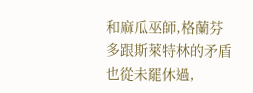和麻瓜巫師,格蘭芬多跟斯萊特林的矛盾也從未罷休過,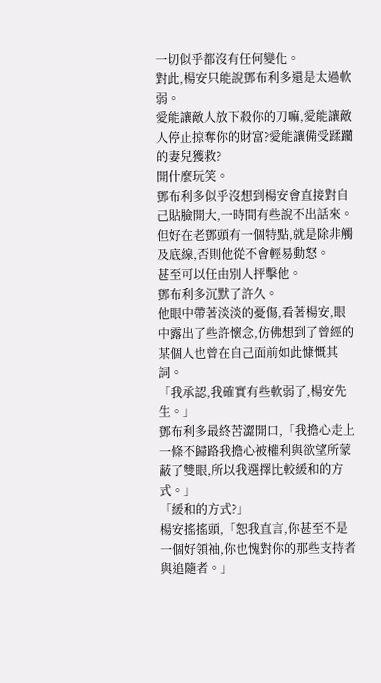一切似乎都沒有任何變化。
對此,楊安只能說鄧布利多還是太過軟弱。
愛能讓敵人放下殺你的刀嘛,愛能讓敵人停止掠奪你的財富?愛能讓備受蹂躪的妻兒獲救?
開什麼玩笑。
鄧布利多似乎沒想到楊安會直接對自己貼臉開大,一時間有些說不出話來。
但好在老鄧頭有一個特點,就是除非觸及底線,否則他從不會輕易動怒。
甚至可以任由別人抨擊他。
鄧布利多沉默了許久。
他眼中帶著淡淡的憂傷,看著楊安,眼中露出了些許懷念,仿佛想到了曾經的某個人也曾在自己面前如此慷慨其詞。
「我承認,我確實有些軟弱了,楊安先生。」
鄧布利多最終苦澀開口,「我擔心走上一條不歸路我擔心被權利與欲望所蒙蔽了雙眼,所以我選擇比較緩和的方式。」
「緩和的方式?」
楊安搖搖頭,「恕我直言,你甚至不是一個好領袖,你也愧對你的那些支持者與追隨者。」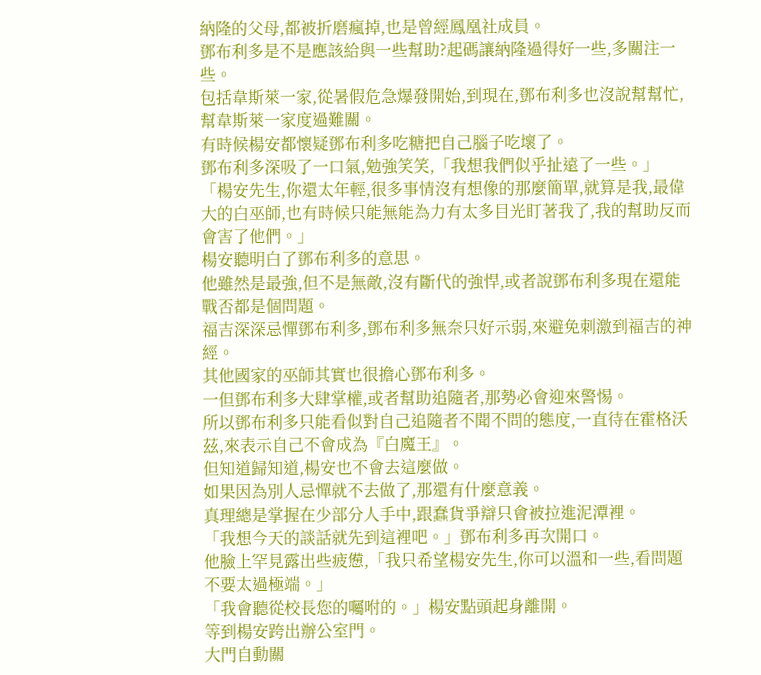納隆的父母,都被折磨瘋掉,也是曾經鳳凰社成員。
鄧布利多是不是應該給與一些幫助?起碼讓納隆過得好一些,多關注一些。
包括韋斯萊一家,從暑假危急爆發開始,到現在,鄧布利多也沒說幫幫忙,幫韋斯萊一家度過難關。
有時候楊安都懷疑鄧布利多吃糖把自己腦子吃壞了。
鄧布利多深吸了一口氣,勉強笑笑,「我想我們似乎扯遠了一些。」
「楊安先生,你還太年輕,很多事情沒有想像的那麼簡單,就算是我,最偉大的白巫師,也有時候只能無能為力有太多目光盯著我了,我的幫助反而會害了他們。」
楊安聽明白了鄧布利多的意思。
他雖然是最強,但不是無敵,沒有斷代的強悍,或者說鄧布利多現在還能戰否都是個問題。
福吉深深忌憚鄧布利多,鄧布利多無奈只好示弱,來避免刺激到福吉的神經。
其他國家的巫師其實也很擔心鄧布利多。
一但鄧布利多大肆掌權,或者幫助追隨者,那勢必會迎來警惕。
所以鄧布利多只能看似對自己追隨者不聞不問的態度,一直待在霍格沃茲,來表示自己不會成為『白魔王』。
但知道歸知道,楊安也不會去這麼做。
如果因為別人忌憚就不去做了,那還有什麼意義。
真理總是掌握在少部分人手中,跟蠢貨爭辯只會被拉進泥潭裡。
「我想今天的談話就先到這裡吧。」鄧布利多再次開口。
他臉上罕見露出些疲憊,「我只希望楊安先生,你可以溫和一些,看問題不要太過極端。」
「我會聽從校長您的囑咐的。」楊安點頭起身離開。
等到楊安跨出辦公室門。
大門自動關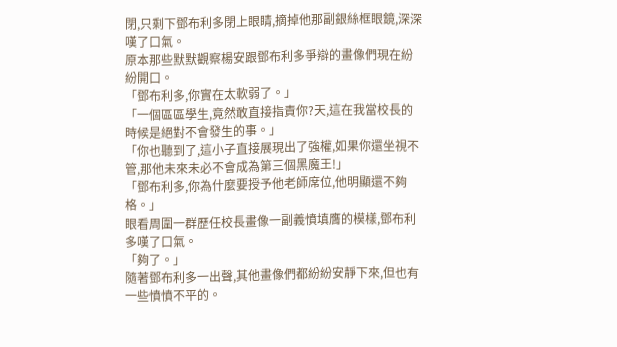閉,只剩下鄧布利多閉上眼睛,摘掉他那副銀絲框眼鏡,深深嘆了口氣。
原本那些默默觀察楊安跟鄧布利多爭辯的畫像們現在紛紛開口。
「鄧布利多,你實在太軟弱了。」
「一個區區學生,竟然敢直接指責你?天,這在我當校長的時候是絕對不會發生的事。」
「你也聽到了,這小子直接展現出了強權,如果你還坐視不管,那他未來未必不會成為第三個黑魔王!」
「鄧布利多,你為什麼要授予他老師席位,他明顯還不夠格。」
眼看周圍一群歷任校長畫像一副義憤填膺的模樣,鄧布利多嘆了口氣。
「夠了。」
隨著鄧布利多一出聲,其他畫像們都紛紛安靜下來,但也有一些憤憤不平的。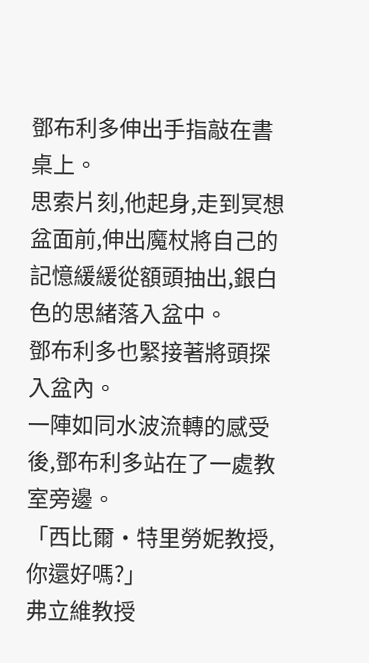鄧布利多伸出手指敲在書桌上。
思索片刻,他起身,走到冥想盆面前,伸出魔杖將自己的記憶緩緩從額頭抽出,銀白色的思緒落入盆中。
鄧布利多也緊接著將頭探入盆內。
一陣如同水波流轉的感受後,鄧布利多站在了一處教室旁邊。
「西比爾·特里勞妮教授,你還好嗎?」
弗立維教授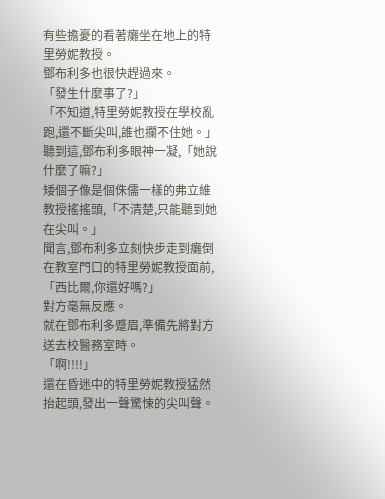有些擔憂的看著癱坐在地上的特里勞妮教授。
鄧布利多也很快趕過來。
「發生什麼事了?」
「不知道,特里勞妮教授在學校亂跑,還不斷尖叫,誰也攔不住她。」
聽到這,鄧布利多眼神一凝,「她說什麼了嘛?」
矮個子像是個侏儒一樣的弗立維教授搖搖頭,「不清楚,只能聽到她在尖叫。」
聞言,鄧布利多立刻快步走到癱倒在教室門口的特里勞妮教授面前,「西比爾,你還好嗎?」
對方毫無反應。
就在鄧布利多蹙眉,準備先將對方送去校醫務室時。
「啊!!!!」
還在昏迷中的特里勞妮教授猛然抬起頭,發出一聲驚悚的尖叫聲。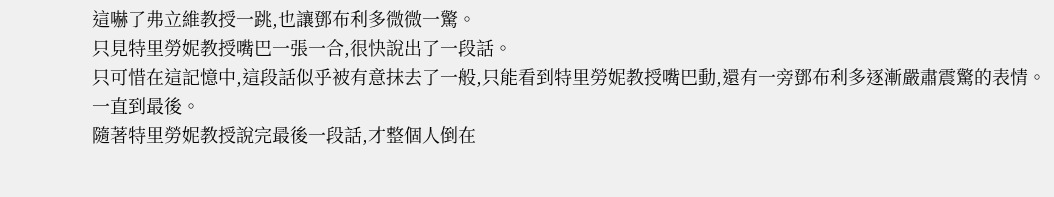這嚇了弗立維教授一跳,也讓鄧布利多微微一驚。
只見特里勞妮教授嘴巴一張一合,很快說出了一段話。
只可惜在這記憶中,這段話似乎被有意抹去了一般,只能看到特里勞妮教授嘴巴動,還有一旁鄧布利多逐漸嚴肅震驚的表情。
一直到最後。
隨著特里勞妮教授說完最後一段話,才整個人倒在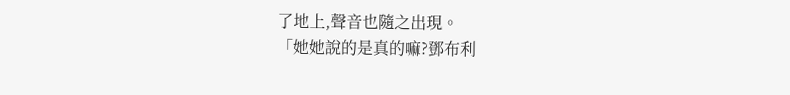了地上,聲音也隨之出現。
「她她說的是真的嘛?鄧布利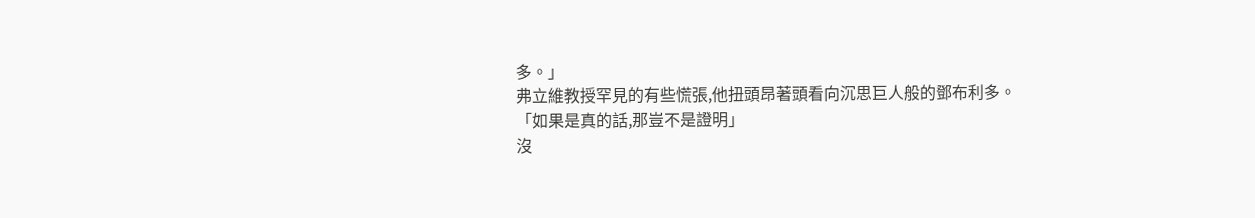多。」
弗立維教授罕見的有些慌張,他扭頭昂著頭看向沉思巨人般的鄧布利多。
「如果是真的話,那豈不是證明」
沒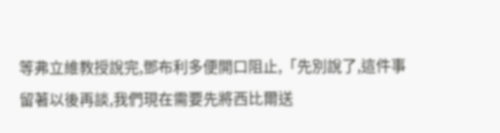等弗立維教授說完,鄧布利多便開口阻止,「先別說了,這件事留著以後再談,我們現在需要先將西比爾送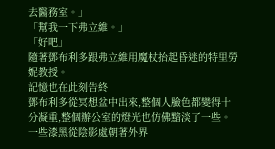去醫務室。」
「幫我一下弗立維。」
「好吧」
隨著鄧布利多跟弗立維用魔杖抬起昏迷的特里勞妮教授。
記憶也在此刻告終
鄧布利多從冥想盆中出來,整個人臉色都變得十分凝重,整個辦公室的燈光也仿佛黯淡了一些。
一些漆黑從陰影處朝著外界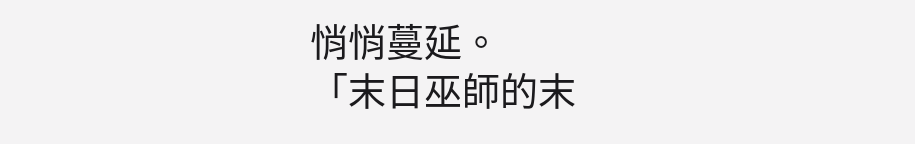悄悄蔓延。
「末日巫師的末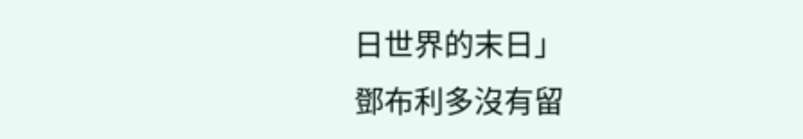日世界的末日」
鄧布利多沒有留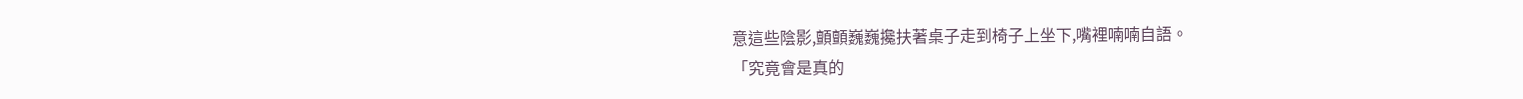意這些陰影,顫顫巍巍攙扶著桌子走到椅子上坐下,嘴裡喃喃自語。
「究竟會是真的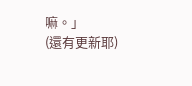嘛。」
(還有更新耶)